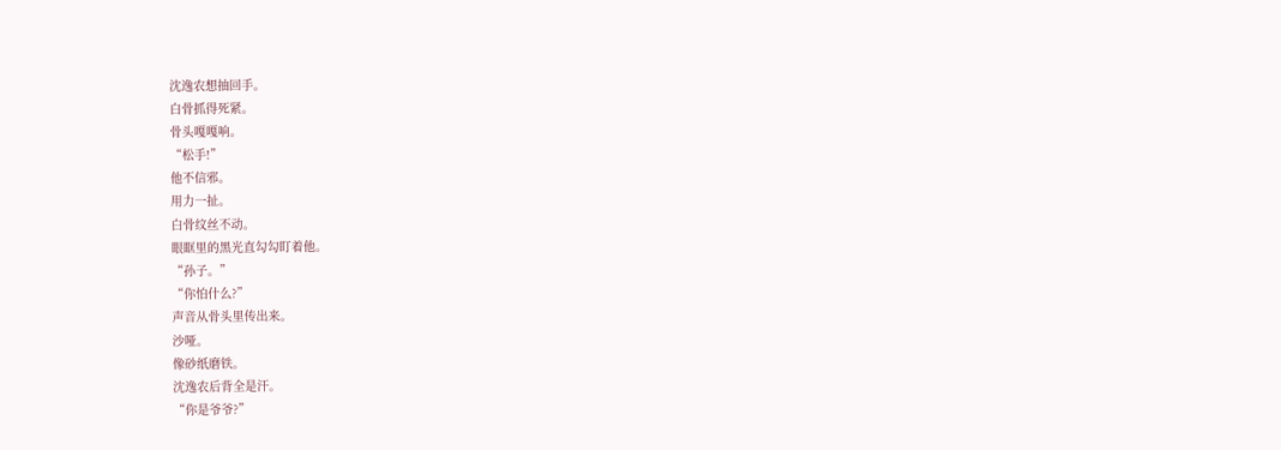沈逸农想抽回手。
白骨抓得死紧。
骨头嘎嘎响。
“松手!”
他不信邪。
用力一扯。
白骨纹丝不动。
眼眶里的黑光直勾勾盯着他。
“孙子。”
“你怕什么?”
声音从骨头里传出来。
沙哑。
像砂纸磨铁。
沈逸农后背全是汗。
“你是爷爷?”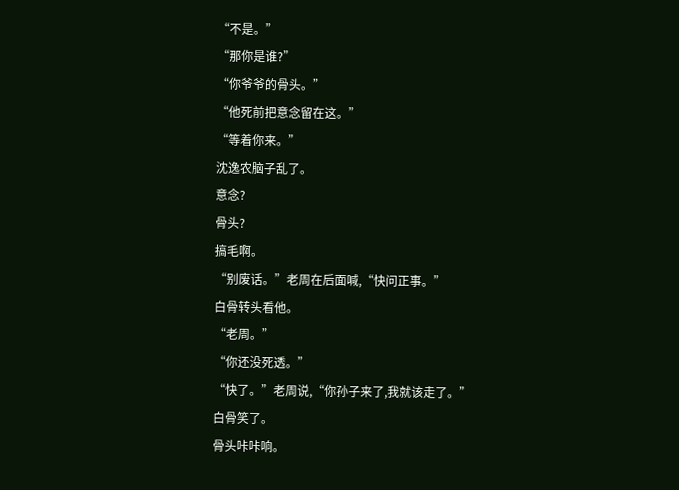“不是。”
“那你是谁?”
“你爷爷的骨头。”
“他死前把意念留在这。”
“等着你来。”
沈逸农脑子乱了。
意念?
骨头?
搞毛啊。
“别废话。”老周在后面喊,“快问正事。”
白骨转头看他。
“老周。”
“你还没死透。”
“快了。”老周说,“你孙子来了,我就该走了。”
白骨笑了。
骨头咔咔响。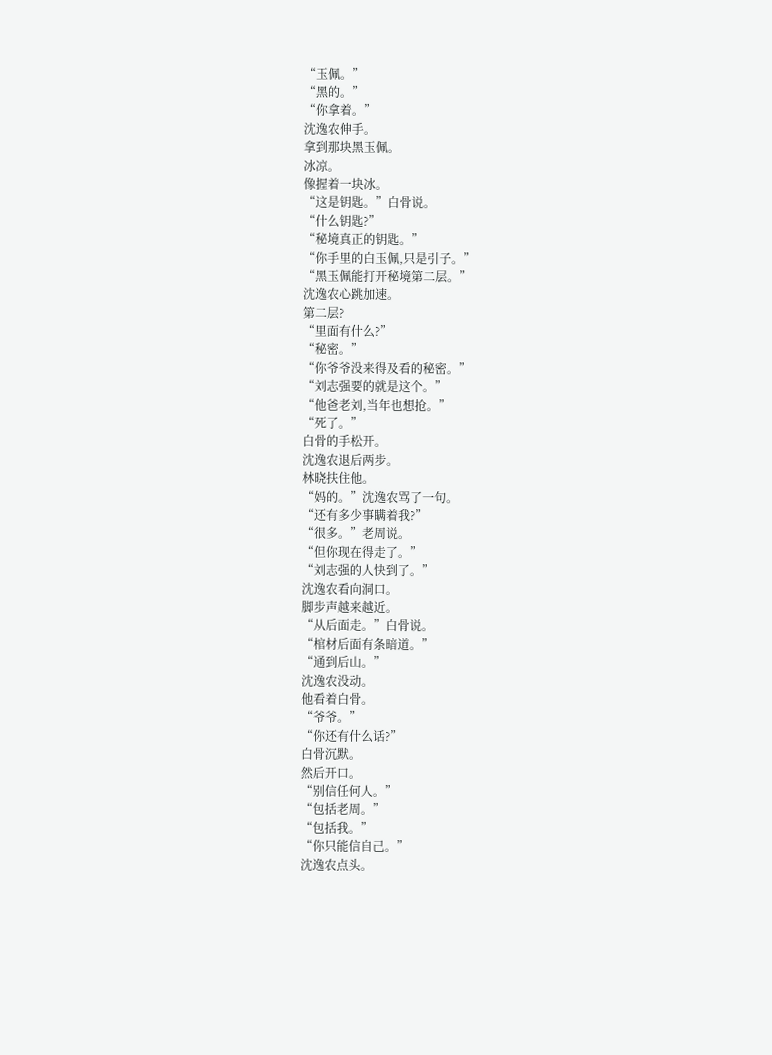“玉佩。”
“黑的。”
“你拿着。”
沈逸农伸手。
拿到那块黑玉佩。
冰凉。
像握着一块冰。
“这是钥匙。”白骨说。
“什么钥匙?”
“秘境真正的钥匙。”
“你手里的白玉佩,只是引子。”
“黑玉佩能打开秘境第二层。”
沈逸农心跳加速。
第二层?
“里面有什么?”
“秘密。”
“你爷爷没来得及看的秘密。”
“刘志强要的就是这个。”
“他爸老刘,当年也想抢。”
“死了。”
白骨的手松开。
沈逸农退后两步。
林晓扶住他。
“妈的。”沈逸农骂了一句。
“还有多少事瞒着我?”
“很多。”老周说。
“但你现在得走了。”
“刘志强的人快到了。”
沈逸农看向洞口。
脚步声越来越近。
“从后面走。”白骨说。
“棺材后面有条暗道。”
“通到后山。”
沈逸农没动。
他看着白骨。
“爷爷。”
“你还有什么话?”
白骨沉默。
然后开口。
“别信任何人。”
“包括老周。”
“包括我。”
“你只能信自己。”
沈逸农点头。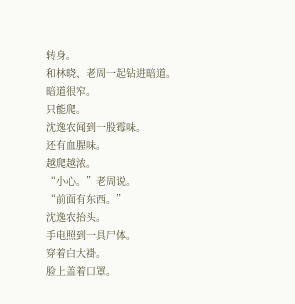转身。
和林晓、老周一起钻进暗道。
暗道很窄。
只能爬。
沈逸农闻到一股霉味。
还有血腥味。
越爬越浓。
“小心。”老周说。
“前面有东西。”
沈逸农抬头。
手电照到一具尸体。
穿着白大褂。
脸上盖着口罩。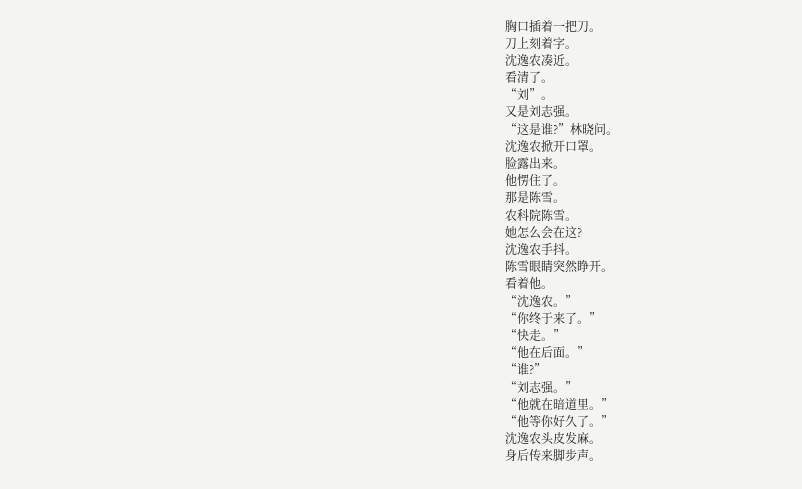胸口插着一把刀。
刀上刻着字。
沈逸农凑近。
看清了。
“刘”。
又是刘志强。
“这是谁?”林晓问。
沈逸农掀开口罩。
脸露出来。
他愣住了。
那是陈雪。
农科院陈雪。
她怎么会在这?
沈逸农手抖。
陈雪眼睛突然睁开。
看着他。
“沈逸农。”
“你终于来了。”
“快走。”
“他在后面。”
“谁?”
“刘志强。”
“他就在暗道里。”
“他等你好久了。”
沈逸农头皮发麻。
身后传来脚步声。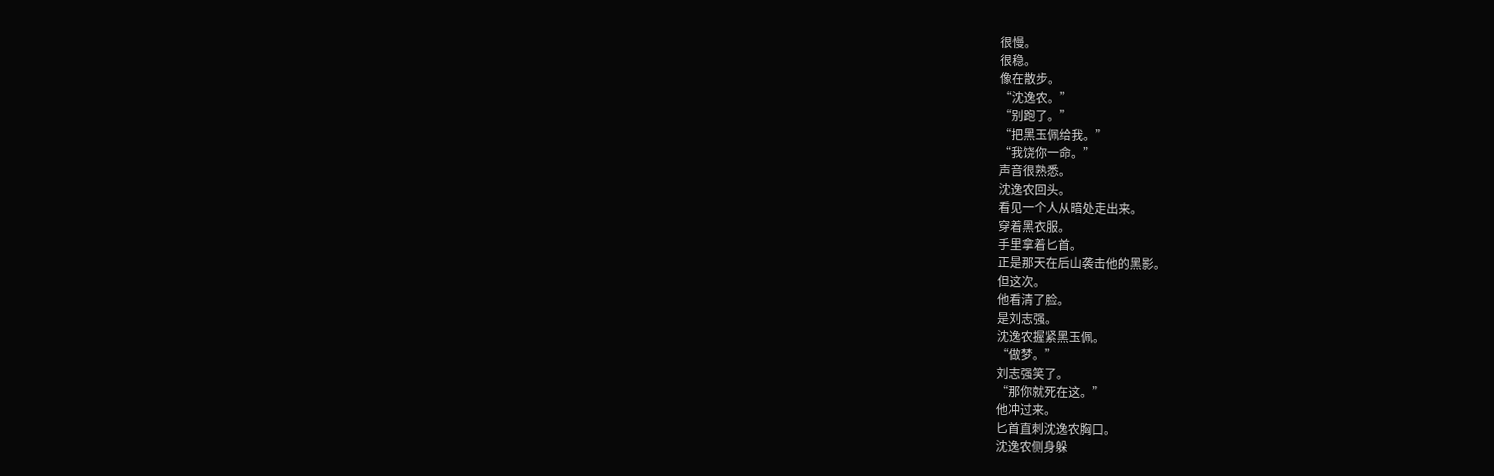很慢。
很稳。
像在散步。
“沈逸农。”
“别跑了。”
“把黑玉佩给我。”
“我饶你一命。”
声音很熟悉。
沈逸农回头。
看见一个人从暗处走出来。
穿着黑衣服。
手里拿着匕首。
正是那天在后山袭击他的黑影。
但这次。
他看清了脸。
是刘志强。
沈逸农握紧黑玉佩。
“做梦。”
刘志强笑了。
“那你就死在这。”
他冲过来。
匕首直刺沈逸农胸口。
沈逸农侧身躲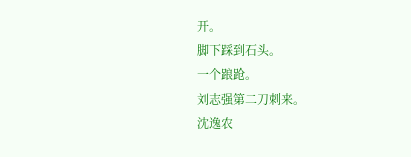开。
脚下踩到石头。
一个踉跄。
刘志强第二刀刺来。
沈逸农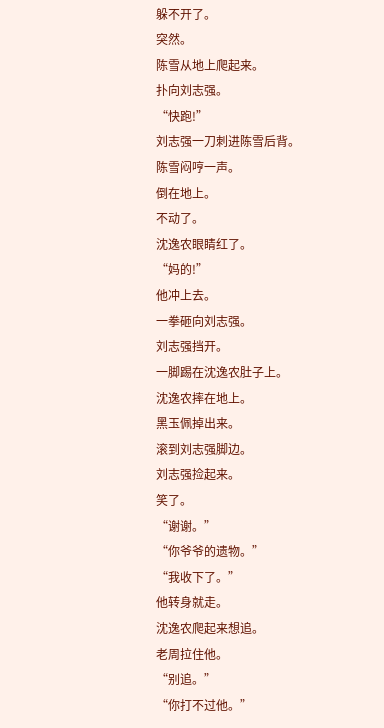躲不开了。
突然。
陈雪从地上爬起来。
扑向刘志强。
“快跑!”
刘志强一刀刺进陈雪后背。
陈雪闷哼一声。
倒在地上。
不动了。
沈逸农眼睛红了。
“妈的!”
他冲上去。
一拳砸向刘志强。
刘志强挡开。
一脚踢在沈逸农肚子上。
沈逸农摔在地上。
黑玉佩掉出来。
滚到刘志强脚边。
刘志强捡起来。
笑了。
“谢谢。”
“你爷爷的遗物。”
“我收下了。”
他转身就走。
沈逸农爬起来想追。
老周拉住他。
“别追。”
“你打不过他。”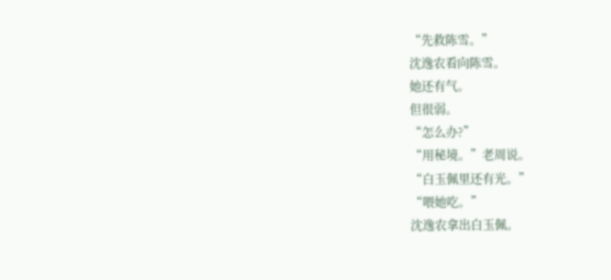“先救陈雪。”
沈逸农看向陈雪。
她还有气。
但很弱。
“怎么办?”
“用秘境。”老周说。
“白玉佩里还有光。”
“喂她吃。”
沈逸农拿出白玉佩。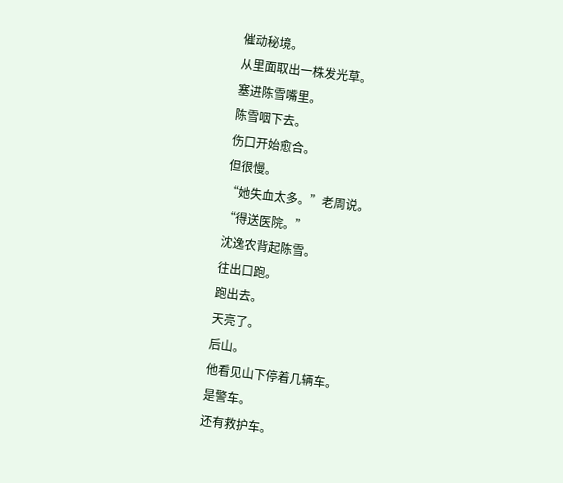催动秘境。
从里面取出一株发光草。
塞进陈雪嘴里。
陈雪咽下去。
伤口开始愈合。
但很慢。
“她失血太多。”老周说。
“得送医院。”
沈逸农背起陈雪。
往出口跑。
跑出去。
天亮了。
后山。
他看见山下停着几辆车。
是警车。
还有救护车。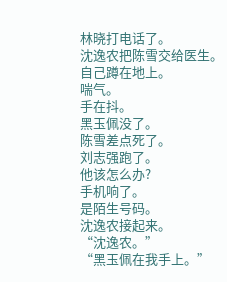林晓打电话了。
沈逸农把陈雪交给医生。
自己蹲在地上。
喘气。
手在抖。
黑玉佩没了。
陈雪差点死了。
刘志强跑了。
他该怎么办?
手机响了。
是陌生号码。
沈逸农接起来。
“沈逸农。”
“黑玉佩在我手上。”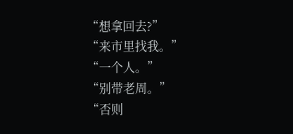“想拿回去?”
“来市里找我。”
“一个人。”
“别带老周。”
“否则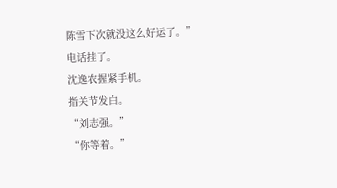陈雪下次就没这么好运了。”
电话挂了。
沈逸农握紧手机。
指关节发白。
“刘志强。”
“你等着。”